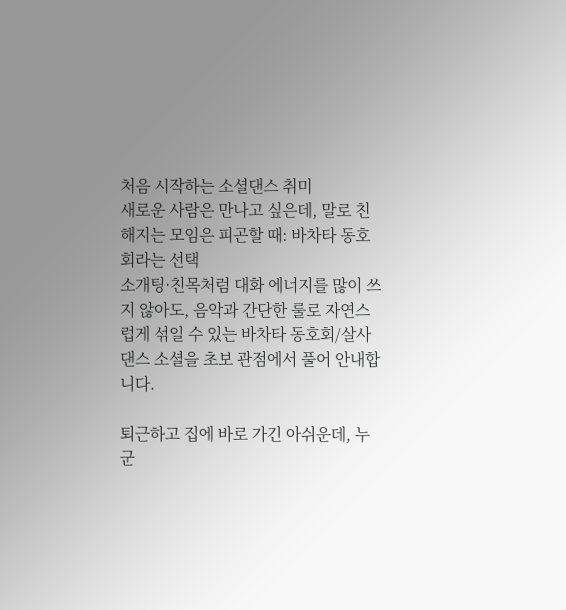처음 시작하는 소셜댄스 취미
새로운 사람은 만나고 싶은데, 말로 친해지는 모임은 피곤할 때: 바차타 동호회라는 선택
소개팅·친목처럼 대화 에너지를 많이 쓰지 않아도, 음악과 간단한 룰로 자연스럽게 섞일 수 있는 바차타 동호회/살사 댄스 소셜을 초보 관점에서 풀어 안내합니다.

퇴근하고 집에 바로 가긴 아쉬운데, 누군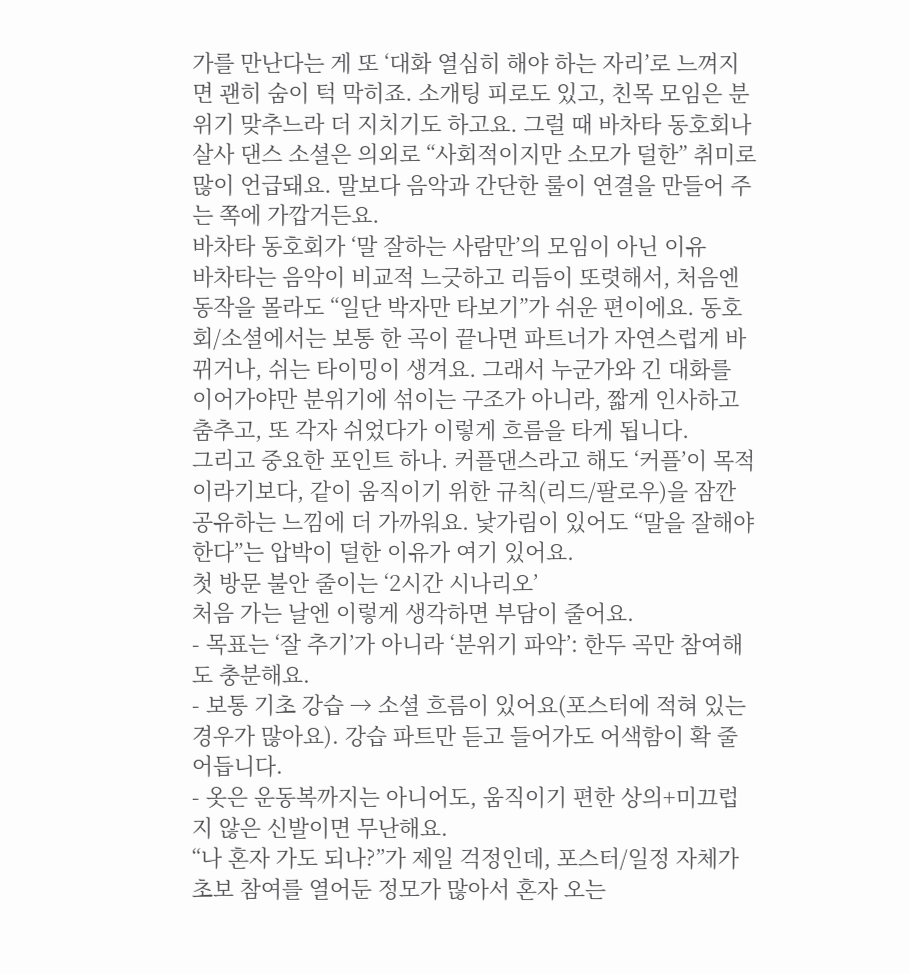가를 만난다는 게 또 ‘대화 열심히 해야 하는 자리’로 느껴지면 괜히 숨이 턱 막히죠. 소개팅 피로도 있고, 친목 모임은 분위기 맞추느라 더 지치기도 하고요. 그럴 때 바차타 동호회나 살사 댄스 소셜은 의외로 “사회적이지만 소모가 덜한” 취미로 많이 언급돼요. 말보다 음악과 간단한 룰이 연결을 만들어 주는 쪽에 가깝거든요.
바차타 동호회가 ‘말 잘하는 사람만’의 모임이 아닌 이유
바차타는 음악이 비교적 느긋하고 리듬이 또렷해서, 처음엔 동작을 몰라도 “일단 박자만 타보기”가 쉬운 편이에요. 동호회/소셜에서는 보통 한 곡이 끝나면 파트너가 자연스럽게 바뀌거나, 쉬는 타이밍이 생겨요. 그래서 누군가와 긴 대화를 이어가야만 분위기에 섞이는 구조가 아니라, 짧게 인사하고 춤추고, 또 각자 쉬었다가 이렇게 흐름을 타게 됩니다.
그리고 중요한 포인트 하나. 커플댄스라고 해도 ‘커플’이 목적이라기보다, 같이 움직이기 위한 규칙(리드/팔로우)을 잠깐 공유하는 느낌에 더 가까워요. 낯가림이 있어도 “말을 잘해야 한다”는 압박이 덜한 이유가 여기 있어요.
첫 방문 불안 줄이는 ‘2시간 시나리오’
처음 가는 날엔 이렇게 생각하면 부담이 줄어요.
- 목표는 ‘잘 추기’가 아니라 ‘분위기 파악’: 한두 곡만 참여해도 충분해요.
- 보통 기초 강습 → 소셜 흐름이 있어요(포스터에 적혀 있는 경우가 많아요). 강습 파트만 듣고 들어가도 어색함이 확 줄어듭니다.
- 옷은 운동복까지는 아니어도, 움직이기 편한 상의+미끄럽지 않은 신발이면 무난해요.
“나 혼자 가도 되나?”가 제일 걱정인데, 포스터/일정 자체가 초보 참여를 열어둔 정모가 많아서 혼자 오는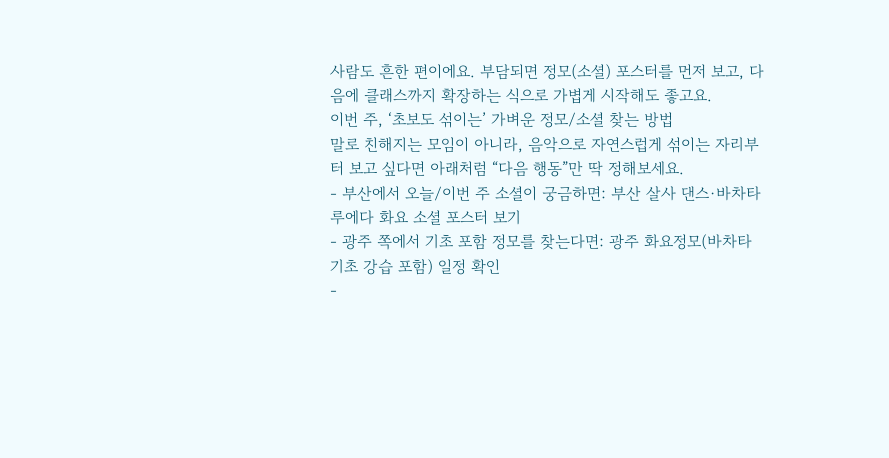사람도 흔한 편이에요. 부담되면 정모(소셜) 포스터를 먼저 보고, 다음에 클래스까지 확장하는 식으로 가볍게 시작해도 좋고요.
이번 주, ‘초보도 섞이는’ 가벼운 정모/소셜 찾는 방법
말로 친해지는 모임이 아니라, 음악으로 자연스럽게 섞이는 자리부터 보고 싶다면 아래처럼 “다음 행동”만 딱 정해보세요.
- 부산에서 오늘/이번 주 소셜이 궁금하면: 부산 살사 댄스·바차타 루에다 화요 소셜 포스터 보기
- 광주 쪽에서 기초 포함 정모를 찾는다면: 광주 화요정모(바차타 기초 강습 포함) 일정 확인
-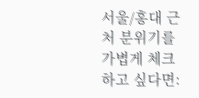서울/홍대 근처 분위기를 가볍게 체크하고 싶다면: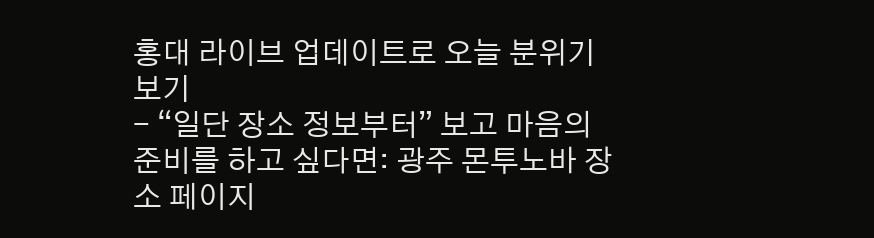홍대 라이브 업데이트로 오늘 분위기 보기
- “일단 장소 정보부터” 보고 마음의 준비를 하고 싶다면: 광주 몬투노바 장소 페이지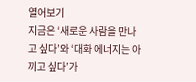열어보기
지금은 ‘새로운 사람을 만나고 싶다’와 ‘대화 에너지는 아끼고 싶다’가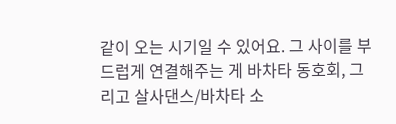같이 오는 시기일 수 있어요. 그 사이를 부드럽게 연결해주는 게 바차타 동호회, 그리고 살사댄스/바차타 소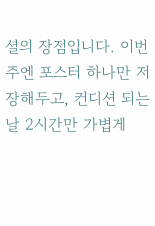셜의 장점입니다. 이번 주엔 포스터 하나만 저장해두고, 컨디션 되는 날 2시간만 가볍게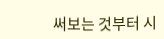써보는 것부터 시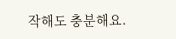작해도 충분해요.